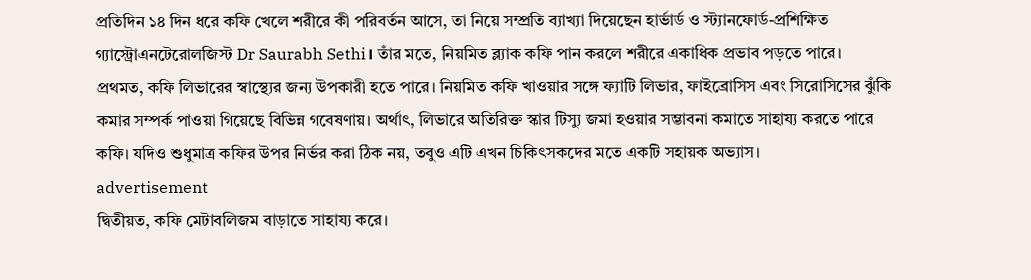প্রতিদিন ১৪ দিন ধরে কফি খেলে শরীরে কী পরিবর্তন আসে, তা নিয়ে সম্প্রতি ব্যাখ্যা দিয়েছেন হার্ভার্ড ও স্ট্যানফোর্ড-প্রশিক্ষিত গ্যাস্ট্রোএনটেরোলজিস্ট Dr Saurabh Sethi। তাঁর মতে, নিয়মিত ব্ল্যাক কফি পান করলে শরীরে একাধিক প্রভাব পড়তে পারে।
প্রথমত, কফি লিভারের স্বাস্থ্যের জন্য উপকারী হতে পারে। নিয়মিত কফি খাওয়ার সঙ্গে ফ্যাটি লিভার, ফাইব্রোসিস এবং সিরোসিসের ঝুঁকি কমার সম্পর্ক পাওয়া গিয়েছে বিভিন্ন গবেষণায়। অর্থাৎ, লিভারে অতিরিক্ত স্কার টিস্যু জমা হওয়ার সম্ভাবনা কমাতে সাহায্য করতে পারে কফি। যদিও শুধুমাত্র কফির উপর নির্ভর করা ঠিক নয়, তবুও এটি এখন চিকিৎসকদের মতে একটি সহায়ক অভ্যাস।
advertisement
দ্বিতীয়ত, কফি মেটাবলিজম বাড়াতে সাহায্য করে।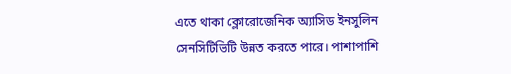এতে থাকা ক্লোরোজেনিক অ্যাসিড ইনসুলিন সেনসিটিভিটি উন্নত করতে পারে। পাশাপাশি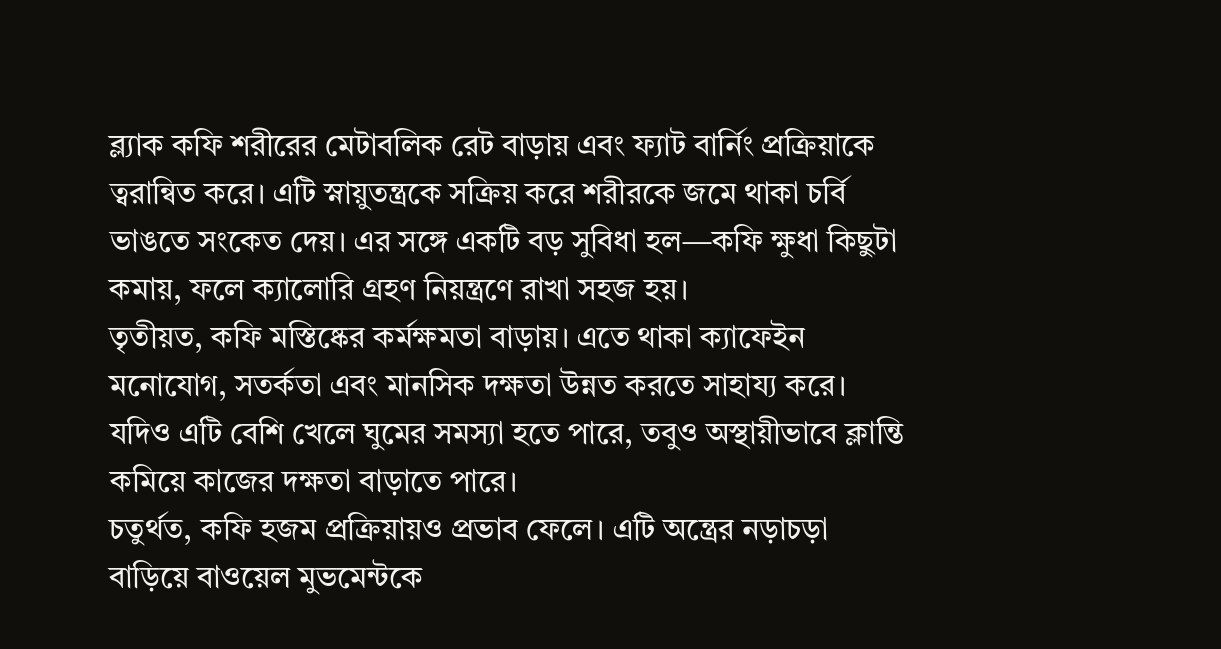ব্ল্যাক কফি শরীরের মেটাবলিক রেট বাড়ায় এবং ফ্যাট বার্নিং প্রক্রিয়াকে ত্বরান্বিত করে। এটি স্নায়ুতন্ত্রকে সক্রিয় করে শরীরকে জমে থাকা চর্বি ভাঙতে সংকেত দেয়। এর সঙ্গে একটি বড় সুবিধা হল—কফি ক্ষুধা কিছুটা কমায়, ফলে ক্যালোরি গ্রহণ নিয়ন্ত্রণে রাখা সহজ হয়।
তৃতীয়ত, কফি মস্তিষ্কের কর্মক্ষমতা বাড়ায়। এতে থাকা ক্যাফেইন মনোযোগ, সতর্কতা এবং মানসিক দক্ষতা উন্নত করতে সাহায্য করে। যদিও এটি বেশি খেলে ঘুমের সমস্যা হতে পারে, তবুও অস্থায়ীভাবে ক্লান্তি কমিয়ে কাজের দক্ষতা বাড়াতে পারে।
চতুর্থত, কফি হজম প্রক্রিয়ায়ও প্রভাব ফেলে। এটি অন্ত্রের নড়াচড়া বাড়িয়ে বাওয়েল মুভমেন্টকে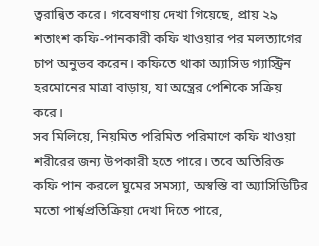ত্বরান্বিত করে। গবেষণায় দেখা গিয়েছে, প্রায় ২৯ শতাংশ কফি-পানকারী কফি খাওয়ার পর মলত্যাগের চাপ অনুভব করেন। কফিতে থাকা অ্যাসিড গ্যাস্ট্রিন হরমোনের মাত্রা বাড়ায়, যা অন্ত্রের পেশিকে সক্রিয় করে।
সব মিলিয়ে, নিয়মিত পরিমিত পরিমাণে কফি খাওয়া শরীরের জন্য উপকারী হতে পারে। তবে অতিরিক্ত কফি পান করলে ঘুমের সমস্যা, অস্বস্তি বা অ্যাসিডিটির মতো পার্শ্বপ্রতিক্রিয়া দেখা দিতে পারে,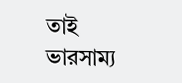তাই ভারসাম্য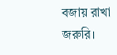বজায় রাখা জরুরি।